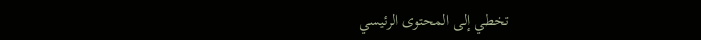تخطي إلى المحتوى الرئيسي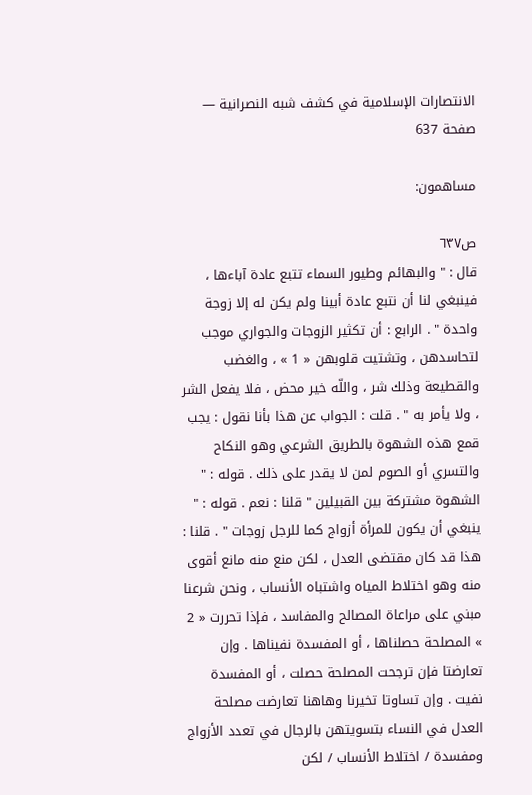الانتصارات الإسلامية في كشف شبه النصرانية — صفحة 637

مساهمون:

ص٦٣٧
قال : " والبهائم وطيور السماء تتبع عادة آباءها ، فينبغي لنا أن نتبع عادة أبينا ولم يكن له إلا زوجة واحدة " . الرابع : أن تكثير الزوجات والجواري موجب لتحاسدهن ، وتشتيت قلوبهن « 1 » ، والغضب والقطيعة وذلك شر ، واللّه خير محض ، فلا يفعل الشر ، ولا يأمر به " . قلت : الجواب عن هذا بأنا نقول : يجب قمع هذه الشهوة بالطريق الشرعي وهو النكاح والتسري أو الصوم لمن لا يقدر على ذلك . قوله : " الشهوة مشتركة بين القبيلين " قلنا : نعم . قوله : " ينبغي أن يكون للمرأة أزواج كما للرجل زوجات " . قلنا : هذا قد كان مقتضى العدل ، لكن منع منه مانع أقوى منه وهو اختلاط المياه واشتباه الأنساب ، ونحن شرعنا مبني على مراعاة المصالح والمفاسد ، فإذا تحررت « 2 » المصلحة حصلناها ، أو المفسدة نفيناها . وإن تعارضتا فإن ترجحت المصلحة حصلت ، أو المفسدة نفيت . وإن تساوتا تخيرنا وهاهنا تعارضت مصلحة العدل في النساء بتسويتهن بالرجال في تعدد الأزواج ومفسدة / اختلاط الأنساب / لكن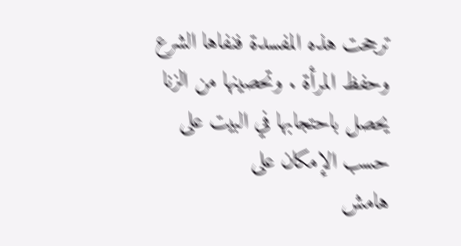ترجحت هذه المفسدة فنفاها الشرع وحفظ المرأة . وتحصينها من الزنا يحصل باحتجابها في البيت على حسب الإمكان على
هامش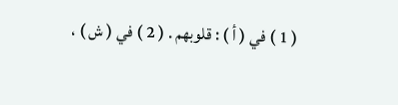( 1 ) في ( أ ) : قلوبهم . ( 2 ) في ( ش ) ،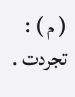( م ) : تجردت .